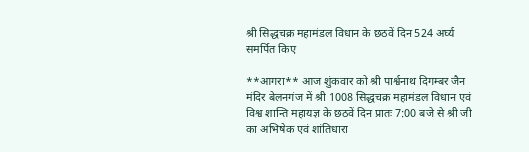श्री सिद्धचक्र महामंडल विधान के छठवें दिन 524 अर्घ्य समर्पित किए

**आगरा** आज शुंकवार को श्री पार्श्वनाथ दिगम्बर जैन मंदिर बेलनगंज में श्री 1008 सिद्धचक्र महामंडल विधान एवं विश्व शान्ति महायज्ञ के छठवें दिन प्रातः 7:00 बजे से श्री जी का अभिषेक एवं शांतिधारा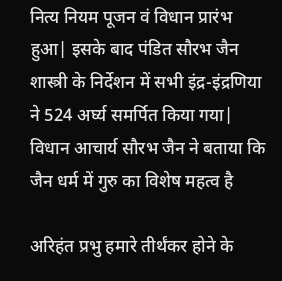नित्य नियम पूजन वं विधान प्रारंभ हुआ| इसके बाद पंडित सौरभ जैन शास्त्री के निर्देशन में सभी इंद्र-इंद्रणिया ने 524 अर्घ्य समर्पित किया गया| विधान आचार्य सौरभ जैन ने बताया कि जैन धर्म में गुरु का विशेष महत्व है

अरिहंत प्रभु हमारे तीर्थंकर होने के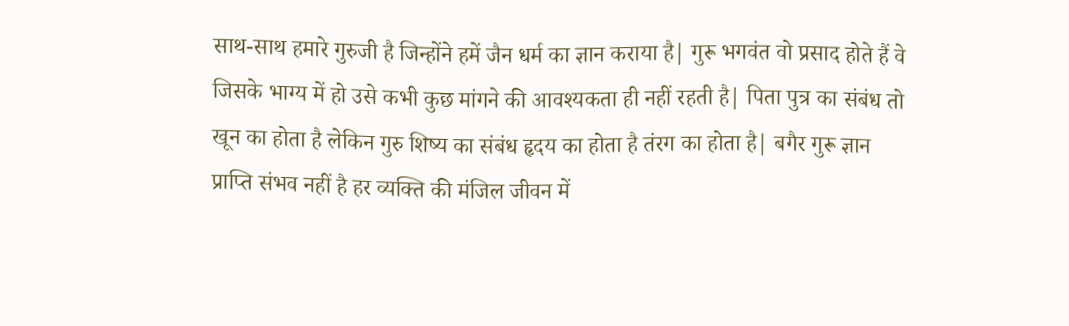साथ-साथ हमारे गुरुजी है जिन्होंने हमें जैन धर्म का ज्ञान कराया है| गुरू भगवंत वो प्रसाद होते हैं वे जिसके भाग्य में हो उसे कभी कुछ मांगने की आवश्यकता ही नहीं रहती है| पिता पुत्र का संबंध तो खून का होता है लेकिन गुरु शिष्य का संबंध हृदय का होता है तंरग का होता है| बगैर गुरू ज्ञान प्राप्ति संभव नहीं है हर व्यक्ति की मंजिल जीवन में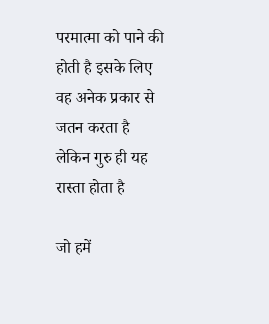परमात्मा को पाने की होती है इसके लिए वह अनेक प्रकार से जतन करता है लेकिन गुरु ही यह रास्ता होता है

जो हमें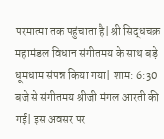परमात्मा तक पहुंचाता है| श्री सिद्धचक्र महामंडल विधान संगीतमय के साथ बड़े धूमधाम संपन्न किया गया| शाम: 6:30 बजे से संगीतमय श्रीजी मंगल आरती की गई| इस अवसर पर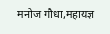मनोज गौधा,महायज्ञ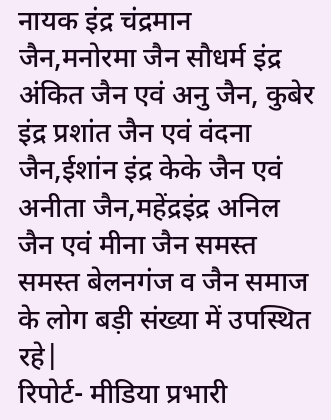नायक इंद्र चंद्रमान जैन,मनोरमा जैन सौधर्म इंद्र अंकित जैन एवं अनु जैन, कुबेर इंद्र प्रशांत जैन एवं वंदना जैन,ईशांन इंद्र केके जैन एवं अनीता जैन,महेंद्रइंद्र अनिल जैन एवं मीना जैन समस्त समस्त बेलनगंज व जैन समाज के लोग बड़ी संख्या में उपस्थित रहे|
रिपोर्ट- मीडिया प्रभारी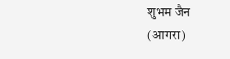शुभम जैन
(आगरा)